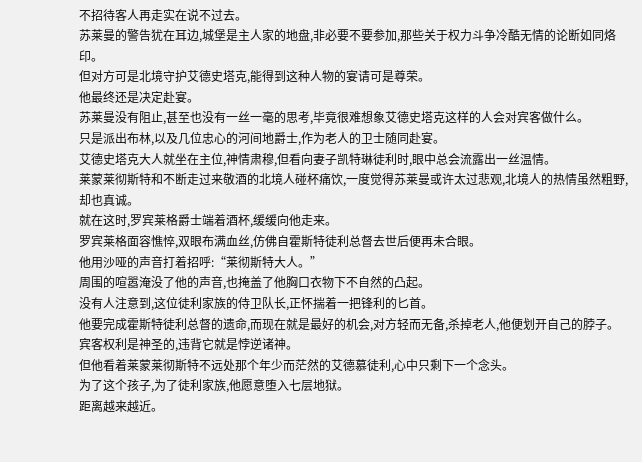不招待客人再走实在说不过去。
苏莱曼的警告犹在耳边,城堡是主人家的地盘,非必要不要参加,那些关于权力斗争冷酷无情的论断如同烙印。
但对方可是北境守护艾德史塔克,能得到这种人物的宴请可是尊荣。
他最终还是决定赴宴。
苏莱曼没有阻止,甚至也没有一丝一毫的思考,毕竟很难想象艾德史塔克这样的人会对宾客做什么。
只是派出布林,以及几位忠心的河间地爵士,作为老人的卫士随同赴宴。
艾德史塔克大人就坐在主位,神情肃穆,但看向妻子凯特琳徒利时,眼中总会流露出一丝温情。
莱蒙莱彻斯特和不断走过来敬酒的北境人碰杯痛饮,一度觉得苏莱曼或许太过悲观,北境人的热情虽然粗野,却也真诚。
就在这时,罗宾莱格爵士端着酒杯,缓缓向他走来。
罗宾莱格面容憔悴,双眼布满血丝,仿佛自霍斯特徒利总督去世后便再未合眼。
他用沙哑的声音打着招呼:“莱彻斯特大人。”
周围的喧嚣淹没了他的声音,也掩盖了他胸口衣物下不自然的凸起。
没有人注意到,这位徒利家族的侍卫队长,正怀揣着一把锋利的匕首。
他要完成霍斯特徒利总督的遗命,而现在就是最好的机会,对方轻而无备,杀掉老人,他便划开自己的脖子。
宾客权利是神圣的,违背它就是悖逆诸神。
但他看着莱蒙莱彻斯特不远处那个年少而茫然的艾德慕徒利,心中只剩下一个念头。
为了这个孩子,为了徒利家族,他愿意堕入七层地狱。
距离越来越近。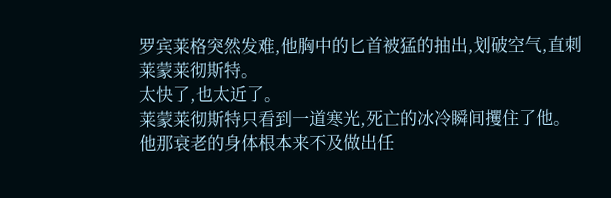罗宾莱格突然发难,他胸中的匕首被猛的抽出,划破空气,直刺莱蒙莱彻斯特。
太快了,也太近了。
莱蒙莱彻斯特只看到一道寒光,死亡的冰冷瞬间攫住了他。
他那衰老的身体根本来不及做出任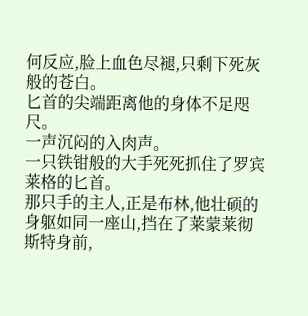何反应,脸上血色尽褪,只剩下死灰般的苍白。
匕首的尖端距离他的身体不足咫尺。
一声沉闷的入肉声。
一只铁钳般的大手死死抓住了罗宾莱格的匕首。
那只手的主人,正是布林,他壮硕的身躯如同一座山,挡在了莱蒙莱彻斯特身前,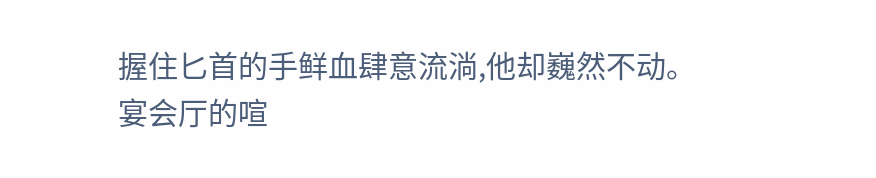握住匕首的手鲜血肆意流淌,他却巍然不动。
宴会厅的喧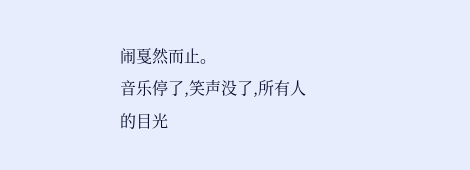闹戛然而止。
音乐停了,笑声没了,所有人的目光